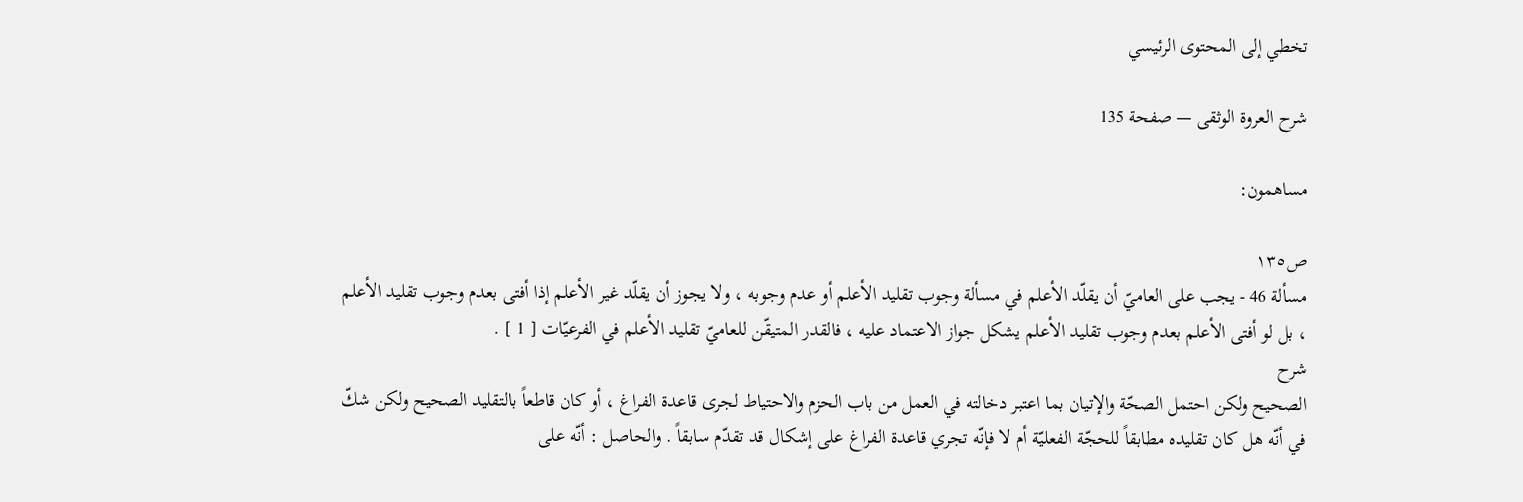تخطي إلى المحتوى الرئيسي

شرح العروة الوثقى — صفحة 135

مساهمون:

ص١٣٥
مسألة 46 - يجب على العاميّ أن يقلّد الأعلم في مسألة وجوب تقليد الأعلم أو عدم وجوبه ، ولا يجوز أن يقلّد غير الأعلم إذا أفتى بعدم وجوب تقليد الأعلم ، بل لو أفتى الأعلم بعدم وجوب تقليد الأعلم يشكل جواز الاعتماد عليه ، فالقدر المتيقّن للعاميّ تقليد الأعلم في الفرعيّات [ 1 ] .
شرح
الصحيح ولكن احتمل الصحّة والإتيان بما اعتبر دخالته في العمل من باب الحزم والاحتياط لجرى قاعدة الفراغ ، أو كان قاطعاً بالتقليد الصحيح ولكن شكّ في أنّه هل كان تقليده مطابقاً للحجّة الفعليّة أم لا فإنّه تجري قاعدة الفراغ على إشكال قد تقدّم سابقاً . والحاصل : أنّه على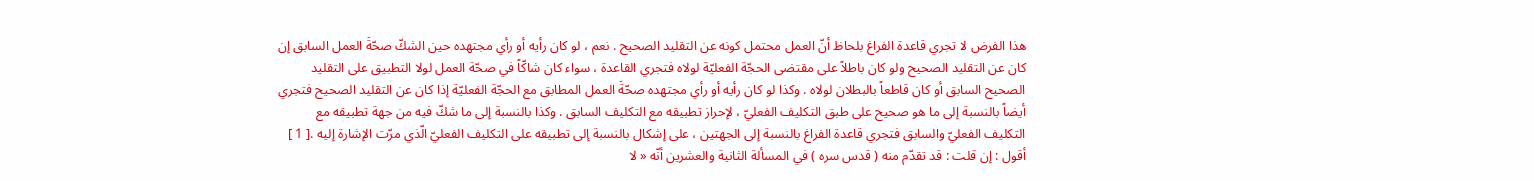هذا الفرض لا تجري قاعدة الفراغ بلحاظ أنّ العمل محتمل كونه عن التقليد الصحيح . نعم ، لو كان رأيه أو رأي مجتهده حين الشكّ صحّةَ العمل السابق إن كان عن التقليد الصحيح ولو كان باطلاً على مقتضى الحجّة الفعليّة لولاه فتجري القاعدة ، سواء كان شاكّاً في صحّة العمل لولا التطبيق على التقليد الصحيح السابق أو كان قاطعاً بالبطلان لولاه . وكذا لو كان رأيه أو رأي مجتهده صحّةَ العمل المطابق مع الحجّة الفعليّة إذا كان عن التقليد الصحيح فتجري أيضاً بالنسبة إلى ما هو صحيح على طبق التكليف الفعليّ ، لإحراز تطبيقه مع التكليف السابق . وكذا بالنسبة إلى ما شكّ فيه من جهة تطبيقه مع التكليف الفعليّ والسابق فتجري قاعدة الفراغ بالنسبة إلى الجهتين ، على إشكال بالنسبة إلى تطبيقه على التكليف الفعليّ الّذي مرّت الإشارة إليه .[ 1 ] أقول : إن قلت : قد تقدّم منه ( قدس سره ) في المسألة الثانية والعشرين أنّه « لا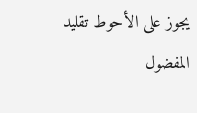يجوز على الأحوط تقليد المفضول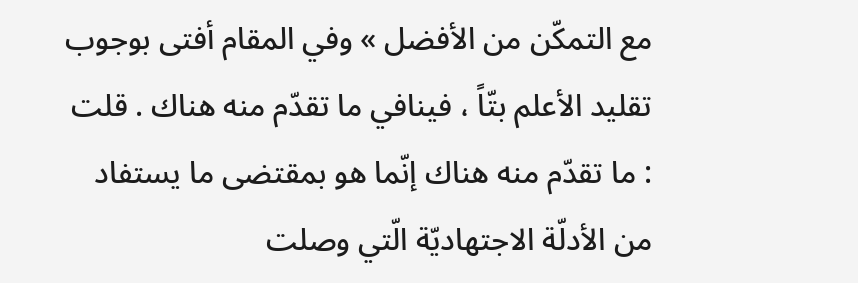مع التمكّن من الأفضل » وفي المقام أفتى بوجوب تقليد الأعلم بتّاً ، فينافي ما تقدّم منه هناك . قلت : ما تقدّم منه هناك إنّما هو بمقتضى ما يستفاد من الأدلّة الاجتهاديّة الّتي وصلت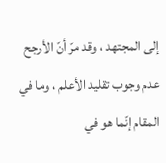إلى المجتهد ، وقد مرّ أنّ الأرجح عدم وجوب تقليد الأعلم ، وما في المقام إنّما هو في